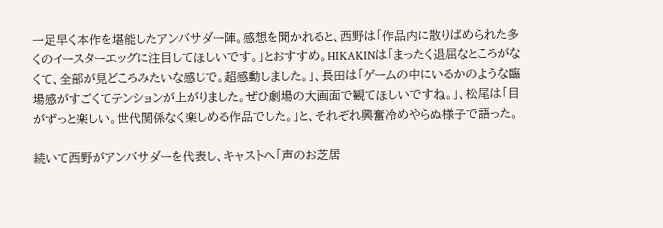一足早く本作を堪能したアンバサダー陣。感想を聞かれると、西野は「作品内に散りばめられた多くのイースターエッグに注目してほしいです。」とおすすめ。HIKAKINは「まったく退屈なところがなくて、全部が見どころみたいな感じで。超感動しました。」、長田は「ゲームの中にいるかのような臨場感がすごくてテンションが上がりました。ぜひ劇場の大画面で観てほしいですね。」、松尾は「目がずっと楽しい。世代関係なく楽しめる作品でした。」と、それぞれ興奮冷めやらぬ様子で語った。

続いて西野がアンバサダーを代表し、キャストへ「声のお芝居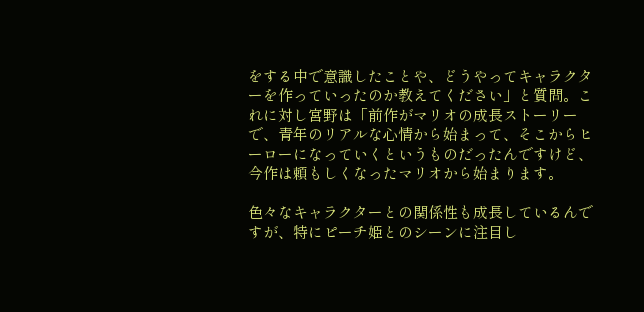をする中で意識したことや、どうやってキャラクターを作っていったのか教えてください」と質問。これに対し宮野は「前作がマリオの成長ストーリーで、青年のリアルな心情から始まって、そこからヒーローになっていくというものだったんですけど、今作は頼もしくなったマリオから始まります。

色々なキャラクターとの関係性も成長しているんですが、特にピーチ姫とのシーンに注目し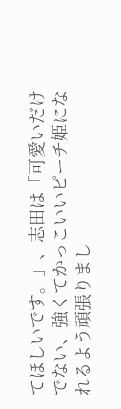てほしいです。」、志田は「可愛いだけでない、強くてかっこいいピーチ姫になれるよう頑張りまし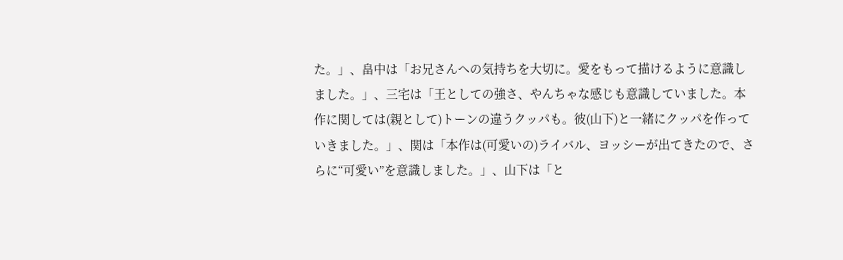た。」、畠中は「お兄さんへの気持ちを大切に。愛をもって描けるように意識しました。」、三宅は「王としての強さ、やんちゃな感じも意識していました。本作に関しては(親として)トーンの違うクッパも。彼(山下)と一緒にクッパを作っていきました。」、関は「本作は(可愛いの)ライバル、ヨッシーが出てきたので、さらに“可愛い”を意識しました。」、山下は「と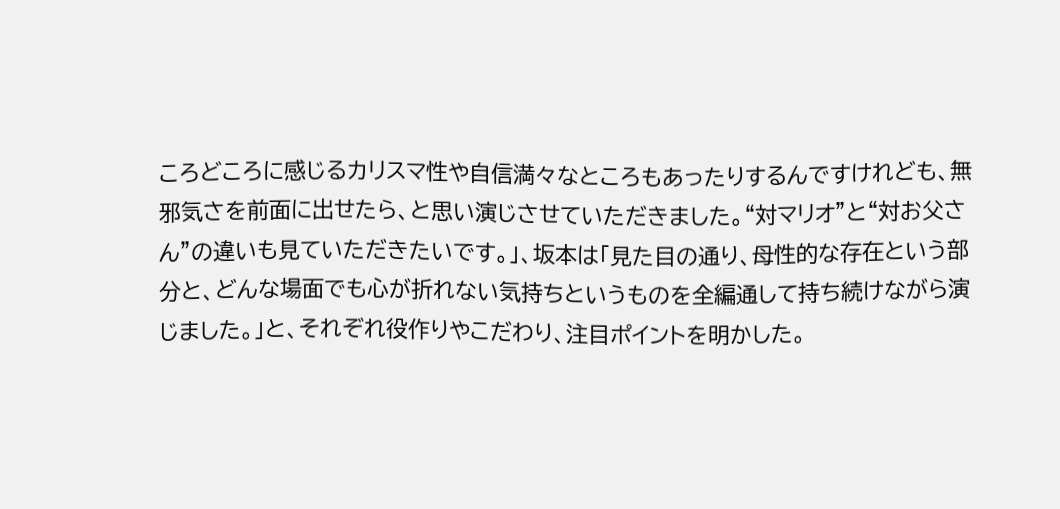ころどころに感じるカリスマ性や自信満々なところもあったりするんですけれども、無邪気さを前面に出せたら、と思い演じさせていただきました。“対マリオ”と“対お父さん”の違いも見ていただきたいです。」、坂本は「見た目の通り、母性的な存在という部分と、どんな場面でも心が折れない気持ちというものを全編通して持ち続けながら演じました。」と、それぞれ役作りやこだわり、注目ポイントを明かした。